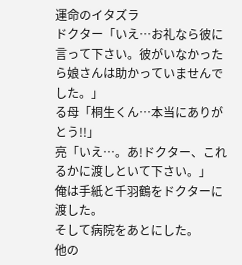運命のイタズラ
ドクター「いえ…お礼なら彼に言って下さい。彼がいなかったら娘さんは助かっていませんでした。」
る母「桐生くん…本当にありがとう!!」
亮「いえ…。あ!ドクター、これるかに渡しといて下さい。」
俺は手紙と千羽鶴をドクターに渡した。
そして病院をあとにした。
他の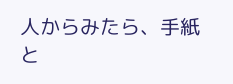人からみたら、手紙と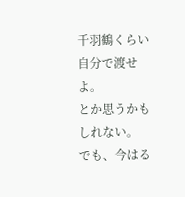千羽鶴くらい自分で渡せよ。
とか思うかもしれない。
でも、今はる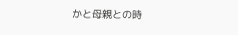かと母親との時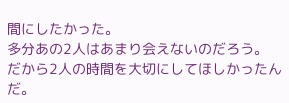間にしたかった。
多分あの2人はあまり会えないのだろう。
だから2人の時間を大切にしてほしかったんだ。